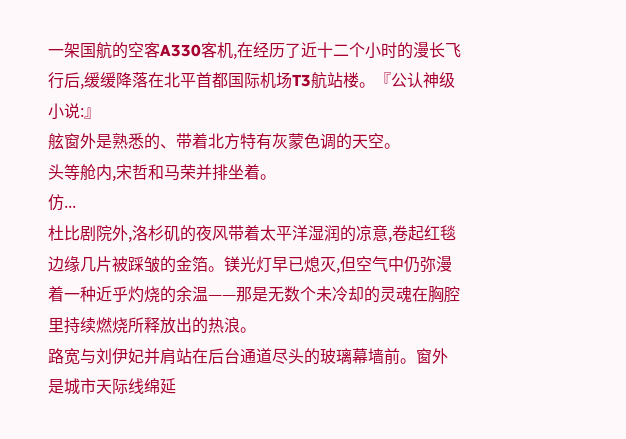一架国航的空客A330客机,在经历了近十二个小时的漫长飞行后,缓缓降落在北平首都国际机场T3航站楼。『公认神级小说:』
舷窗外是熟悉的、带着北方特有灰蒙色调的天空。
头等舱内,宋哲和马荣并排坐着。
仿...
杜比剧院外,洛杉矶的夜风带着太平洋湿润的凉意,卷起红毯边缘几片被踩皱的金箔。镁光灯早已熄灭,但空气中仍弥漫着一种近乎灼烧的余温——那是无数个未冷却的灵魂在胸腔里持续燃烧所释放出的热浪。
路宽与刘伊妃并肩站在后台通道尽头的玻璃幕墙前。窗外是城市天际线绵延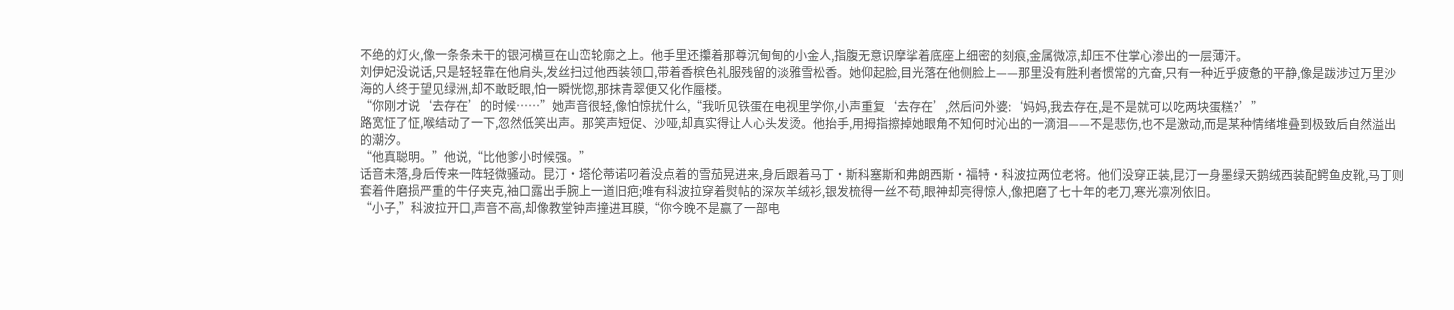不绝的灯火,像一条条未干的银河横亘在山峦轮廓之上。他手里还攥着那尊沉甸甸的小金人,指腹无意识摩挲着底座上细密的刻痕,金属微凉,却压不住掌心渗出的一层薄汗。
刘伊妃没说话,只是轻轻靠在他肩头,发丝扫过他西装领口,带着香槟色礼服残留的淡雅雪松香。她仰起脸,目光落在他侧脸上——那里没有胜利者惯常的亢奋,只有一种近乎疲惫的平静,像是跋涉过万里沙海的人终于望见绿洲,却不敢眨眼,怕一瞬恍惚,那抹青翠便又化作蜃楼。
“你刚才说‘去存在’的时候……”她声音很轻,像怕惊扰什么,“我听见铁蛋在电视里学你,小声重复‘去存在’,然后问外婆:‘妈妈,我去存在,是不是就可以吃两块蛋糕?’”
路宽怔了怔,喉结动了一下,忽然低笑出声。那笑声短促、沙哑,却真实得让人心头发烫。他抬手,用拇指擦掉她眼角不知何时沁出的一滴泪——不是悲伤,也不是激动,而是某种情绪堆叠到极致后自然溢出的潮汐。
“他真聪明。”他说,“比他爹小时候强。”
话音未落,身后传来一阵轻微骚动。昆汀·塔伦蒂诺叼着没点着的雪茄晃进来,身后跟着马丁·斯科塞斯和弗朗西斯·福特·科波拉两位老将。他们没穿正装,昆汀一身墨绿天鹅绒西装配鳄鱼皮靴,马丁则套着件磨损严重的牛仔夹克,袖口露出手腕上一道旧疤;唯有科波拉穿着熨帖的深灰羊绒衫,银发梳得一丝不苟,眼神却亮得惊人,像把磨了七十年的老刀,寒光凛冽依旧。
“小子,”科波拉开口,声音不高,却像教堂钟声撞进耳膜,“你今晚不是赢了一部电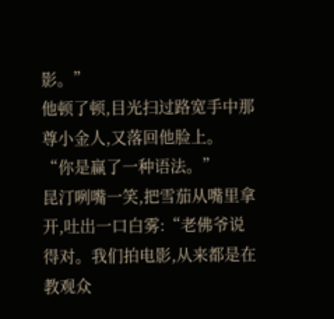影。”
他顿了顿,目光扫过路宽手中那尊小金人,又落回他脸上。
“你是赢了一种语法。”
昆汀咧嘴一笑,把雪茄从嘴里拿开,吐出一口白雾:“老佛爷说得对。我们拍电影,从来都是在教观众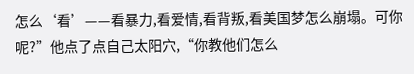怎么‘看’——看暴力,看爱情,看背叛,看美国梦怎么崩塌。可你呢?”他点了点自己太阳穴,“你教他们怎么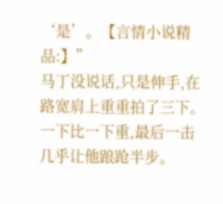‘是’。【言情小说精品:】”
马丁没说话,只是伸手,在路宽肩上重重拍了三下。一下比一下重,最后一击几乎让他踉跄半步。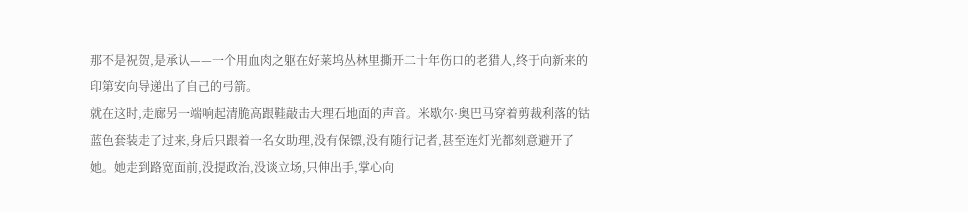那不是祝贺,是承认——一个用血肉之躯在好莱坞丛林里撕开二十年伤口的老猎人,终于向新来的印第安向导递出了自己的弓箭。
就在这时,走廊另一端响起清脆高跟鞋敲击大理石地面的声音。米歇尔·奥巴马穿着剪裁利落的钴蓝色套装走了过来,身后只跟着一名女助理,没有保镖,没有随行记者,甚至连灯光都刻意避开了她。她走到路宽面前,没提政治,没谈立场,只伸出手,掌心向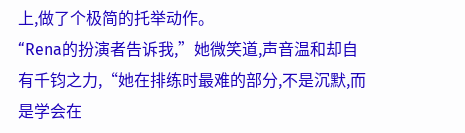上,做了个极简的托举动作。
“Rena的扮演者告诉我,”她微笑道,声音温和却自有千钧之力,“她在排练时最难的部分,不是沉默,而是学会在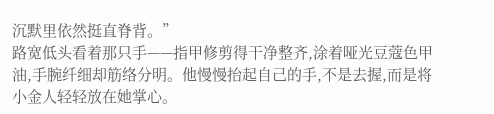沉默里依然挺直脊背。”
路宽低头看着那只手——指甲修剪得干净整齐,涂着哑光豆蔻色甲油,手腕纤细却筋络分明。他慢慢抬起自己的手,不是去握,而是将小金人轻轻放在她掌心。